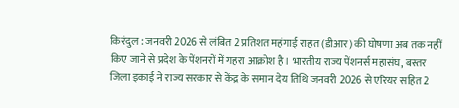किरंदुल : जनवरी 2026 से लंबित 2 प्रतिशत महंगाई राहत (डीआर) की घोषणा अब तक नहीं किए जाने से प्रदेश के पेंशनरों में गहरा आक्रोश है। भारतीय राज्य पेंशनर्स महासंघ, बस्तर जिला इकाई ने राज्य सरकार से केंद्र के समान देय तिथि जनवरी 2026 से एरियर सहित 2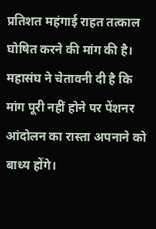प्रतिशत महंगाई राहत तत्काल घोषित करने की मांग की है। महासंघ ने चेतावनी दी है कि मांग पूरी नहीं होने पर पेंशनर आंदोलन का रास्ता अपनाने को बाध्य होंगे।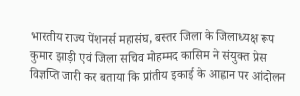भारतीय राज्य पेंशनर्स महासंघ, बस्तर जिला के जिलाध्यक्ष रूप कुमार झाड़ी एवं जिला सचिव मोहम्मद कासिम ने संयुक्त प्रेस विज्ञप्ति जारी कर बताया कि प्रांतीय इकाई के आह्वान पर आंदोलन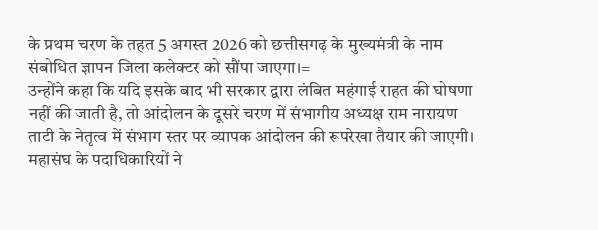के प्रथम चरण के तहत 5 अगस्त 2026 को छत्तीसगढ़ के मुख्यमंत्री के नाम संबोधित ज्ञापन जिला कलेक्टर को सौंपा जाएगा।=
उन्होंने कहा कि यदि इसके बाद भी सरकार द्वारा लंबित महंगाई राहत की घोषणा नहीं की जाती है, तो आंदोलन के दूसरे चरण में संभागीय अध्यक्ष राम नारायण ताटी के नेतृत्व में संभाग स्तर पर व्यापक आंदोलन की रूपरेखा तैयार की जाएगी।
महासंघ के पदाधिकारियों ने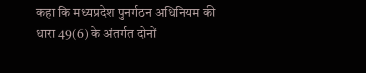कहा कि मध्यप्रदेश पुनर्गठन अधिनियम की धारा 49(6) के अंतर्गत दोनों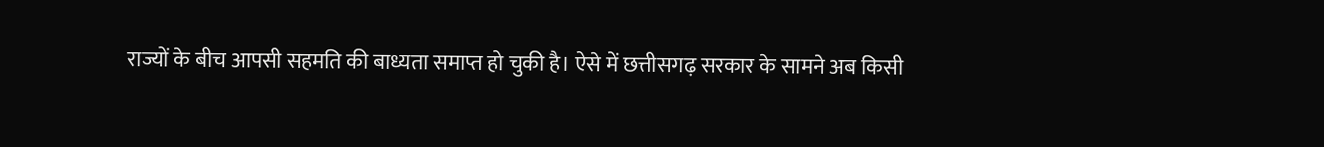राज्यों के बीच आपसी सहमति की बाध्यता समाप्त हो चुकी है। ऐसे में छत्तीसगढ़ सरकार के सामने अब किसी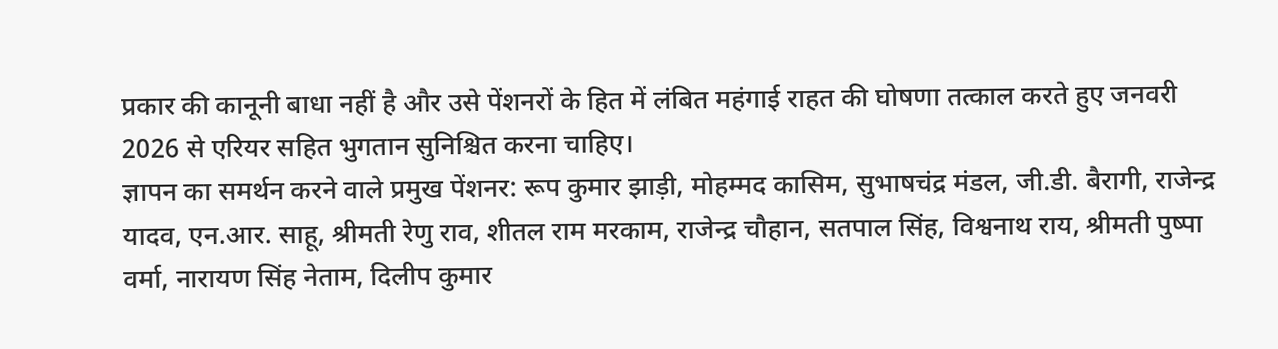प्रकार की कानूनी बाधा नहीं है और उसे पेंशनरों के हित में लंबित महंगाई राहत की घोषणा तत्काल करते हुए जनवरी 2026 से एरियर सहित भुगतान सुनिश्चित करना चाहिए।
ज्ञापन का समर्थन करने वाले प्रमुख पेंशनर: रूप कुमार झाड़ी, मोहम्मद कासिम, सुभाषचंद्र मंडल, जी.डी. बैरागी, राजेन्द्र यादव, एन.आर. साहू, श्रीमती रेणु राव, शीतल राम मरकाम, राजेन्द्र चौहान, सतपाल सिंह, विश्वनाथ राय, श्रीमती पुष्पा वर्मा, नारायण सिंह नेताम, दिलीप कुमार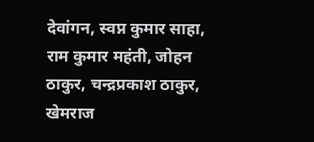देवांगन, स्वप्न कुमार साहा, राम कुमार महंती, जोहन ठाकुर, चन्द्रप्रकाश ठाकुर, खेमराज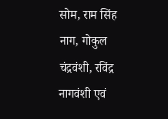सोम, राम सिंह नाग, गोकुल चंद्रवंशी, रविंद्र नागवंशी एवं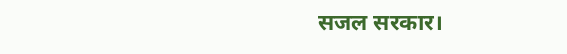सजल सरकार।